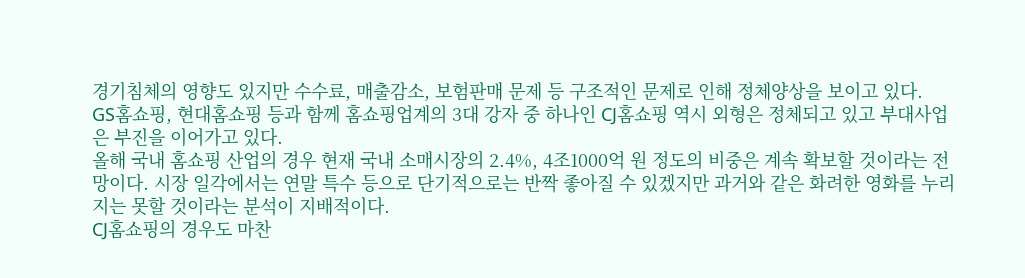경기침체의 영향도 있지만 수수료, 매출감소, 보험판매 문제 등 구조적인 문제로 인해 정체양상을 보이고 있다.
GS홈쇼핑, 현대홈쇼핑 등과 함께 홈쇼핑업계의 3대 강자 중 하나인 CJ홈쇼핑 역시 외형은 정체되고 있고 부대사업은 부진을 이어가고 있다.
올해 국내 홈쇼핑 산업의 경우 현재 국내 소매시장의 2.4%, 4조1000억 원 정도의 비중은 계속 확보할 것이라는 전망이다. 시장 일각에서는 연말 특수 등으로 단기적으로는 반짝 좋아질 수 있겠지만 과거와 같은 화려한 영화를 누리지는 못할 것이라는 분석이 지배적이다.
CJ홈쇼핑의 경우도 마찬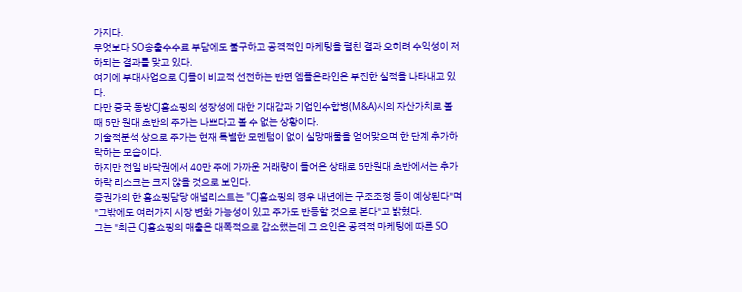가지다.
무엇보다 SO송출수수료 부담에도 불구하고 공격적인 마케팅을 펼친 결과 오히려 수익성이 저하되는 결과를 맞고 있다.
여기에 부대사업으로 CJ몰이 비교적 선전하는 반면 엠플온라인은 부진한 실적을 나타내고 있다.
다만 중국 동방CJ홈쇼핑의 성장성에 대한 기대감과 기업인수합병(M&A)시의 자산가치로 볼 때 5만 원대 초반의 주가는 나쁘다고 볼 수 없는 상황이다.
기술적분석 상으로 주가는 현재 특별한 모멘텀이 없이 실망매물을 얻어맞으며 한 단계 추가하락하는 모습이다.
하지만 전일 바닥권에서 40만 주에 가까운 거래량이 들어온 상태로 5만원대 초반에서는 추가하락 리스크는 크지 않을 것으로 보인다.
증권가의 한 홈쇼핑담당 애널리스트는 "CJ홈쇼핑의 경우 내년에는 구조조정 등이 예상된다"며 "그밖에도 여러가지 시장 변화 가능성이 있고 주가도 반등할 것으로 본다"고 밝혔다.
그는 "최근 CJ홈쇼핑의 매출은 대폭적으로 감소했는데 그 요인은 공격적 마케팅에 따른 SO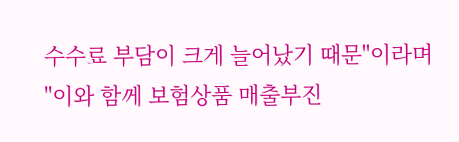수수료 부담이 크게 늘어났기 때문"이라며 "이와 함께 보험상품 매출부진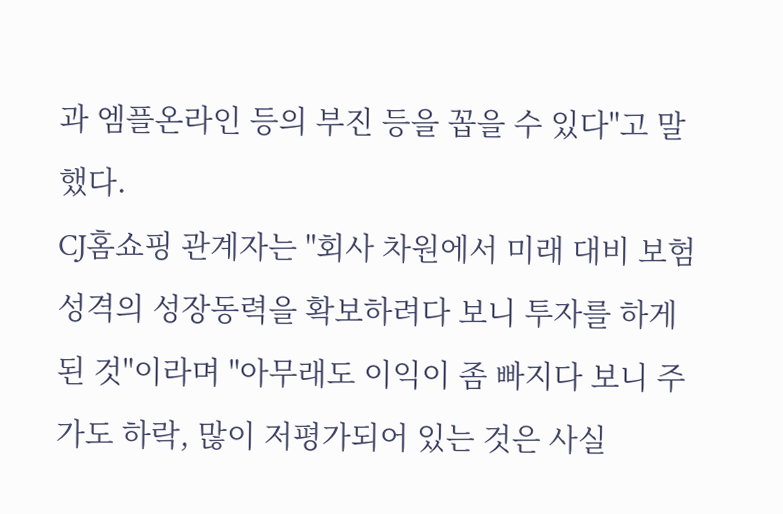과 엠플온라인 등의 부진 등을 꼽을 수 있다"고 말했다.
CJ홈쇼핑 관계자는 "회사 차원에서 미래 대비 보험 성격의 성장동력을 확보하려다 보니 투자를 하게 된 것"이라며 "아무래도 이익이 좀 빠지다 보니 주가도 하락, 많이 저평가되어 있는 것은 사실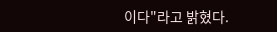이다"라고 밝혔다.